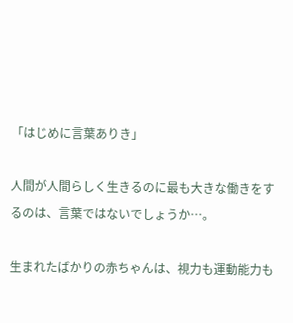「はじめに言葉ありき」

人間が人間らしく生きるのに最も大きな働きをするのは、言葉ではないでしょうか…。

生まれたばかりの赤ちゃんは、視力も運動能力も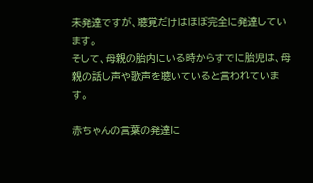未発達ですが、聴覚だけはほぼ完全に発達しています。
そして、母親の胎内にいる時からすでに胎児は、母親の話し声や歌声を聴いていると言われています。

赤ちゃんの言葉の発達に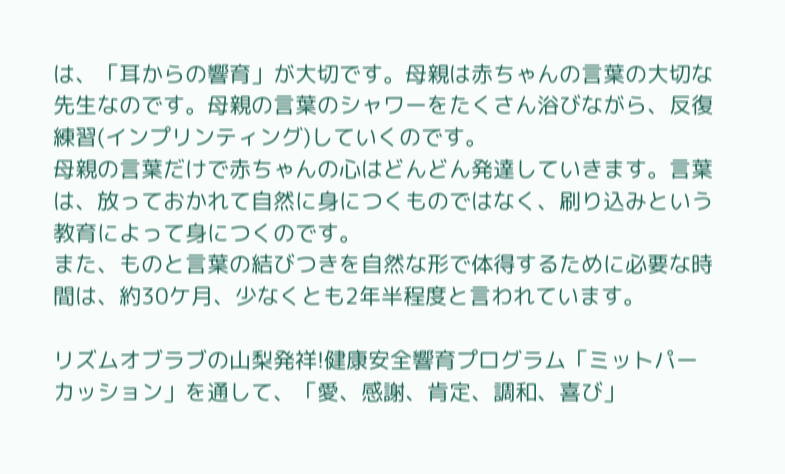は、「耳からの響育」が大切です。母親は赤ちゃんの言葉の大切な先生なのです。母親の言葉のシャワーをたくさん浴びながら、反復練習(インプリンティング)していくのです。
母親の言葉だけで赤ちゃんの心はどんどん発達していきます。言葉は、放っておかれて自然に身につくものではなく、刷り込みという教育によって身につくのです。
また、ものと言葉の結びつきを自然な形で体得するために必要な時間は、約30ケ月、少なくとも2年半程度と言われています。

リズムオブラブの山梨発祥!健康安全響育プログラム「ミットパーカッション」を通して、「愛、感謝、肯定、調和、喜び」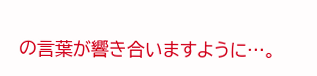の言葉が響き合いますように…。